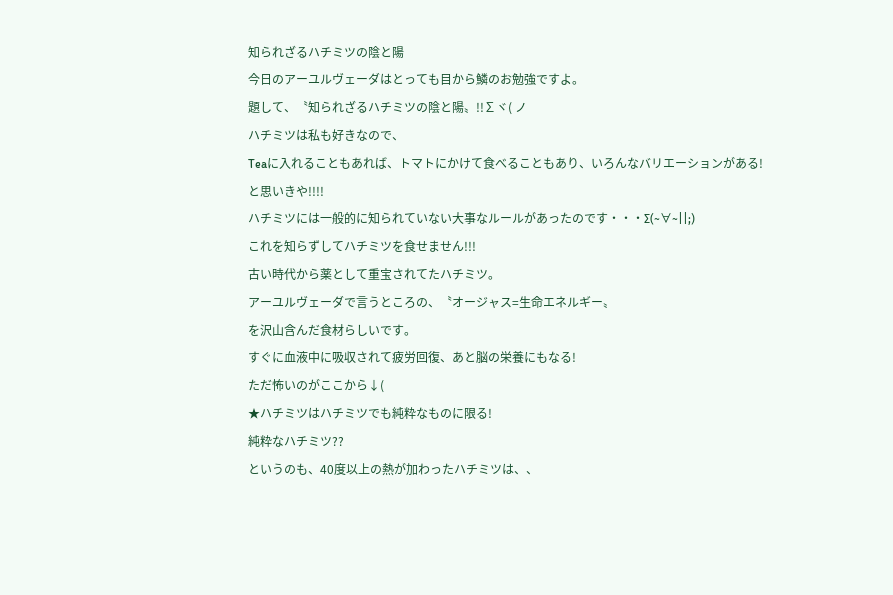知られざるハチミツの陰と陽
今日のアーユルヴェーダはとっても目から鱗のお勉強ですよ。
題して、〝知られざるハチミツの陰と陽〟!!∑ヾ( ノ
ハチミツは私も好きなので、
Teaに入れることもあれば、トマトにかけて食べることもあり、いろんなバリエーションがある!
と思いきや!!!!
ハチミツには一般的に知られていない大事なルールがあったのです・・・Σ(~∀~||;)
これを知らずしてハチミツを食せません!!!
古い時代から薬として重宝されてたハチミツ。
アーユルヴェーダで言うところの、〝オージャス=生命エネルギー〟
を沢山含んだ食材らしいです。
すぐに血液中に吸収されて疲労回復、あと脳の栄養にもなる!
ただ怖いのがここから↓(
★ハチミツはハチミツでも純粋なものに限る!
純粋なハチミツ??
というのも、40度以上の熱が加わったハチミツは、、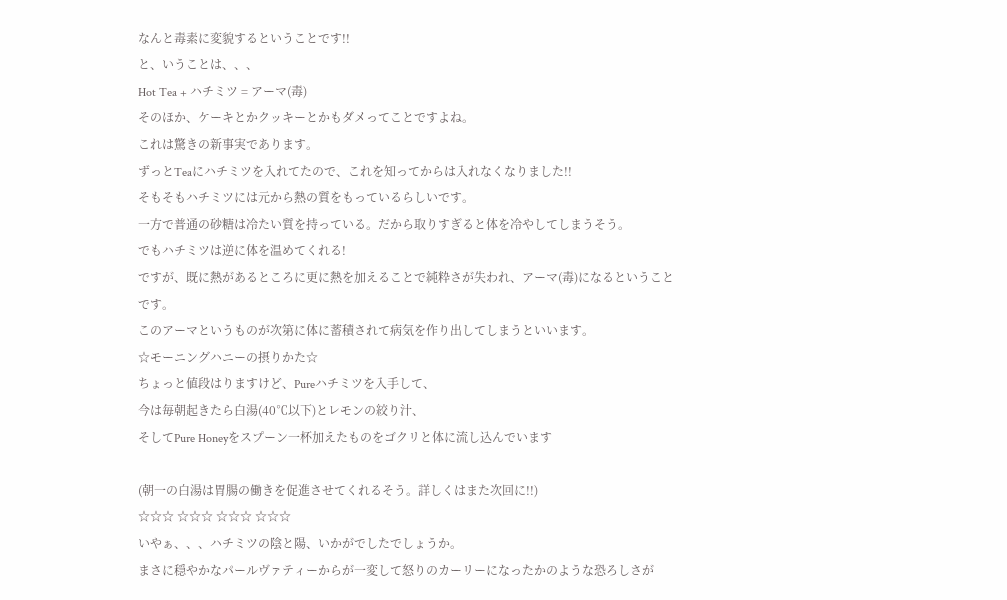なんと毒素に変貌するということです!!
と、いうことは、、、
Hot Tea + ハチミツ = アーマ(毒)
そのほか、ケーキとかクッキーとかもダメってことですよね。
これは驚きの新事実であります。
ずっとTeaにハチミツを入れてたので、これを知ってからは入れなくなりました!!
そもそもハチミツには元から熱の質をもっているらしいです。
一方で普通の砂糖は冷たい質を持っている。だから取りすぎると体を冷やしてしまうそう。
でもハチミツは逆に体を温めてくれる!
ですが、既に熱があるところに更に熱を加えることで純粋さが失われ、アーマ(毒)になるということです。
このアーマというものが次第に体に蓄積されて病気を作り出してしまうといいます。
☆モーニングハニーの摂りかた☆
ちょっと値段はりますけど、Pureハチミツを入手して、
今は毎朝起きたら白湯(40℃以下)とレモンの絞り汁、
そしてPure Honeyをスプーン一杯加えたものをゴクリと体に流し込んでいます

(朝一の白湯は胃腸の働きを促進させてくれるそう。詳しくはまた次回に!!)
☆☆☆ ☆☆☆ ☆☆☆ ☆☆☆
いやぁ、、、ハチミツの陰と陽、いかがでしたでしょうか。
まさに穏やかなパールヴァティーからが一変して怒りのカーリーになったかのような恐ろしさが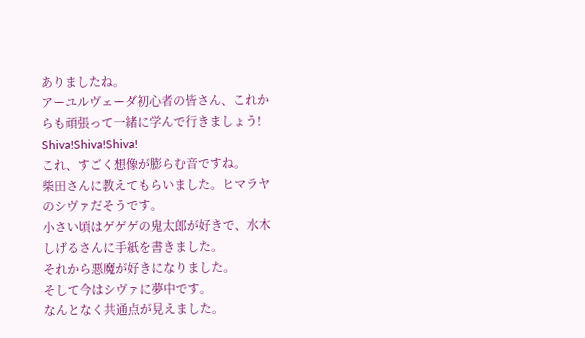ありましたね。
アーユルヴェーダ初心者の皆さん、これからも頑張って一緒に学んで行きましょう!
Shiva!Shiva!Shiva!
これ、すごく想像が膨らむ音ですね。
柴田さんに教えてもらいました。ヒマラヤのシヴァだそうです。
小さい頃はゲゲゲの鬼太郎が好きで、水木しげるさんに手紙を書きました。
それから悪魔が好きになりました。
そして今はシヴァに夢中です。
なんとなく共通点が見えました。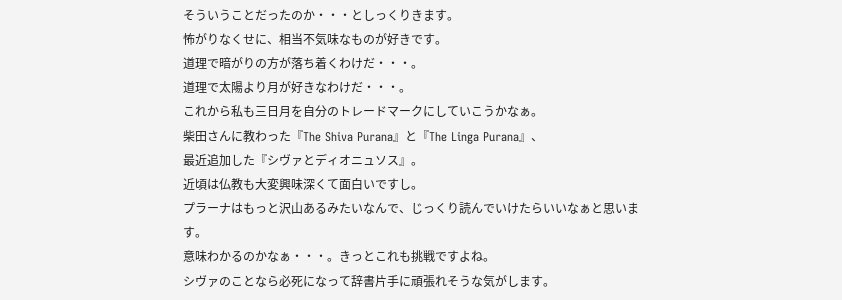そういうことだったのか・・・としっくりきます。
怖がりなくせに、相当不気味なものが好きです。
道理で暗がりの方が落ち着くわけだ・・・。
道理で太陽より月が好きなわけだ・・・。
これから私も三日月を自分のトレードマークにしていこうかなぁ。
柴田さんに教わった『The Shiva Purana』と『The Linga Purana』、
最近追加した『シヴァとディオニュソス』。
近頃は仏教も大変興味深くて面白いですし。
プラーナはもっと沢山あるみたいなんで、じっくり読んでいけたらいいなぁと思います。
意味わかるのかなぁ・・・。きっとこれも挑戦ですよね。
シヴァのことなら必死になって辞書片手に頑張れそうな気がします。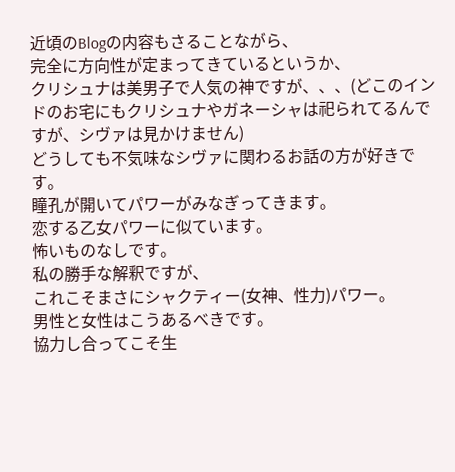近頃のBlogの内容もさることながら、
完全に方向性が定まってきているというか、
クリシュナは美男子で人気の神ですが、、、(どこのインドのお宅にもクリシュナやガネーシャは祀られてるんですが、シヴァは見かけません)
どうしても不気味なシヴァに関わるお話の方が好きです。
瞳孔が開いてパワーがみなぎってきます。
恋する乙女パワーに似ています。
怖いものなしです。
私の勝手な解釈ですが、
これこそまさにシャクティー(女神、性力)パワー。
男性と女性はこうあるべきです。
協力し合ってこそ生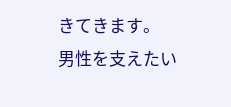きてきます。
男性を支えたい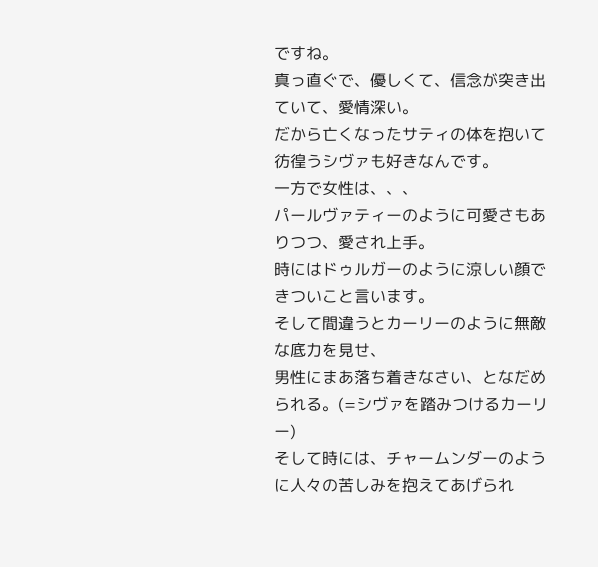ですね。
真っ直ぐで、優しくて、信念が突き出ていて、愛情深い。
だから亡くなったサティの体を抱いて彷徨うシヴァも好きなんです。
一方で女性は、、、
パールヴァティーのように可愛さもありつつ、愛され上手。
時にはドゥルガーのように涼しい顔できついこと言います。
そして間違うとカーリーのように無敵な底力を見せ、
男性にまあ落ち着きなさい、となだめられる。(=シヴァを踏みつけるカーリー)
そして時には、チャームンダーのように人々の苦しみを抱えてあげられ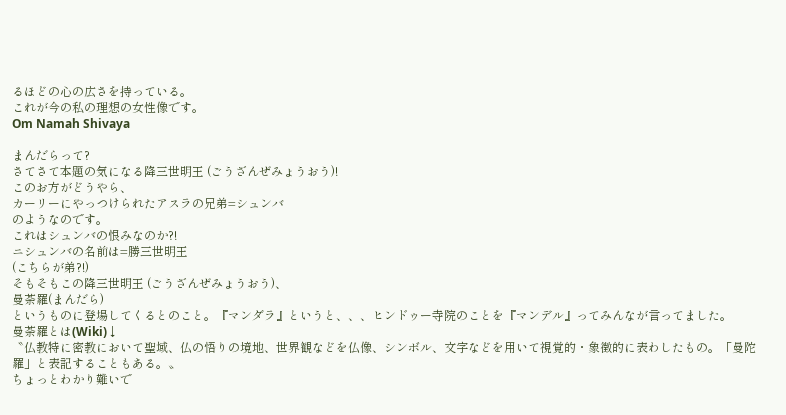るほどの心の広さを持っている。
これが今の私の理想の女性像です。
Om Namah Shivaya

まんだらって?
さてさて本題の気になる降三世明王 (ごうざんぜみょうおう)!
このお方がどうやら、
カーリーにやっつけられたアスラの兄弟=シュンバ
のようなのです。
これはシュンバの恨みなのか?!
ニシュンバの名前は=勝三世明王
(こちらが弟?!)
そもそもこの降三世明王 (ごうざんぜみょうおう)、
曼荼羅(まんだら)
というものに登場してくるとのこと。『マンダラ』というと、、、ヒンドゥー寺院のことを『マンデル』ってみんなが言ってました。
曼荼羅とは(Wiki)↓
〝仏教特に密教において聖域、仏の悟りの境地、世界観などを仏像、シンボル、文字などを用いて視覚的・象徴的に表わしたもの。「曼陀羅」と表記することもある。〟
ちょっとわかり難いで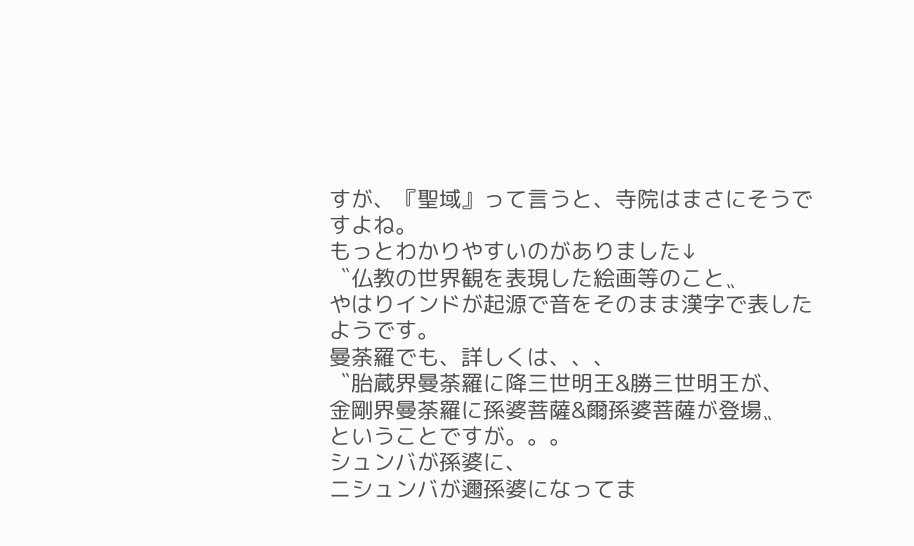すが、『聖域』って言うと、寺院はまさにそうですよね。
もっとわかりやすいのがありました↓
〝仏教の世界観を表現した絵画等のこと〟
やはりインドが起源で音をそのまま漢字で表したようです。
曼荼羅でも、詳しくは、、、
〝胎蔵界曼荼羅に降三世明王&勝三世明王が、
金剛界曼荼羅に孫婆菩薩&爾孫婆菩薩が登場〟
ということですが。。。
シュンバが孫婆に、
ニシュンバが邇孫婆になってま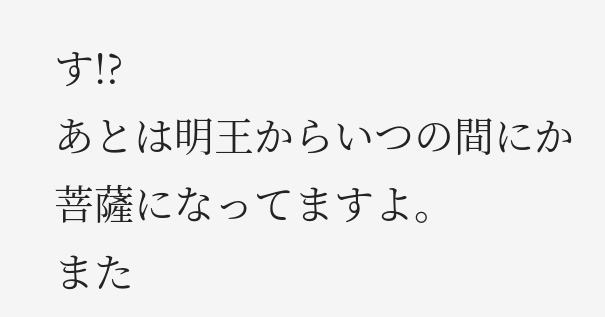す!?
あとは明王からいつの間にか菩薩になってますよ。
また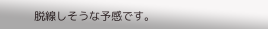脱線しそうな予感です。